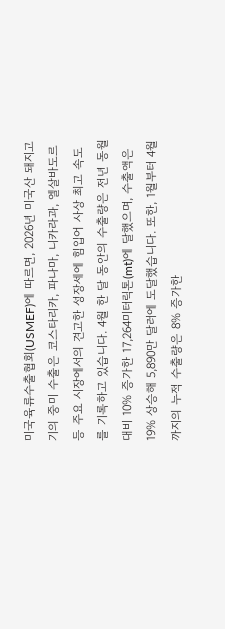미국육류수출협회(USMEF)에 따르면, 2026년 미국산 돼지고기의 중미 수출은 코스타리카, 파나마, 니카라과, 엘살바도르 등 주요 시장에서의 견고한 성장세에 힘입어 사상 최고 속도를 기록하고 있습니다. 4월 한 달 동안의 수출량은 전년 동월 대비 10% 증가한 17,264미터릭톤(mt)에 달했으며, 수출액은 19% 상승해 5,890만 달러에 도달했습니다. 또한, 1월부터 4월까지의 누적 수출량은 8% 증가한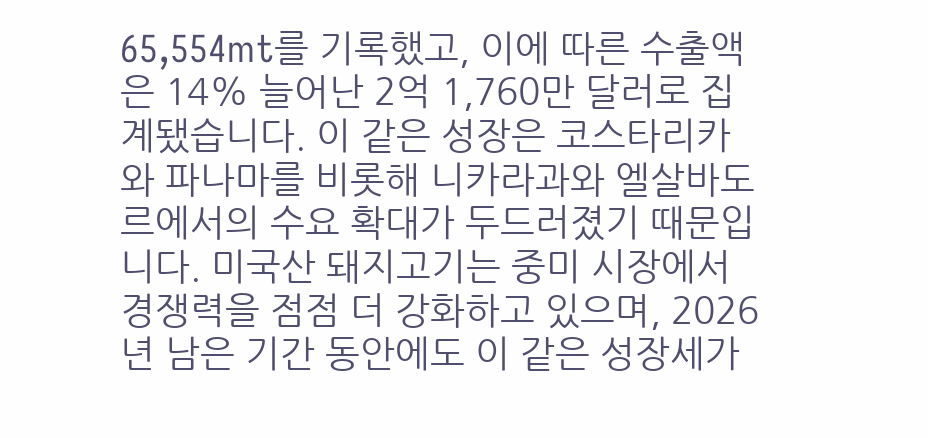65,554mt를 기록했고, 이에 따른 수출액은 14% 늘어난 2억 1,760만 달러로 집계됐습니다. 이 같은 성장은 코스타리카와 파나마를 비롯해 니카라과와 엘살바도르에서의 수요 확대가 두드러졌기 때문입니다. 미국산 돼지고기는 중미 시장에서 경쟁력을 점점 더 강화하고 있으며, 2026년 남은 기간 동안에도 이 같은 성장세가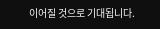이어질 것으로 기대됩니다.